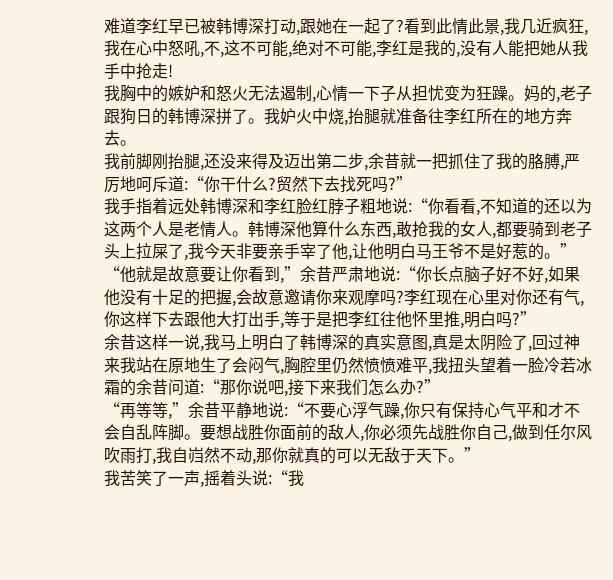难道李红早已被韩博深打动,跟她在一起了?看到此情此景,我几近疯狂,我在心中怒吼,不,这不可能,绝对不可能,李红是我的,没有人能把她从我手中抢走!
我胸中的嫉妒和怒火无法遏制,心情一下子从担忧变为狂躁。妈的,老子跟狗日的韩博深拼了。我妒火中烧,抬腿就准备往李红所在的地方奔去。
我前脚刚抬腿,还没来得及迈出第二步,余昔就一把抓住了我的胳膊,严厉地呵斥道:“你干什么?贸然下去找死吗?”
我手指着远处韩博深和李红脸红脖子粗地说:“你看看,不知道的还以为这两个人是老情人。韩博深他算什么东西,敢抢我的女人,都要骑到老子头上拉屎了,我今天非要亲手宰了他,让他明白马王爷不是好惹的。”
“他就是故意要让你看到,”余昔严肃地说:“你长点脑子好不好,如果他没有十足的把握,会故意邀请你来观摩吗?李红现在心里对你还有气,你这样下去跟他大打出手,等于是把李红往他怀里推,明白吗?”
余昔这样一说,我马上明白了韩博深的真实意图,真是太阴险了,回过神来我站在原地生了会闷气,胸腔里仍然愤愤难平,我扭头望着一脸冷若冰霜的余昔问道:“那你说吧,接下来我们怎么办?”
“再等等,”余昔平静地说:“不要心浮气躁,你只有保持心气平和才不会自乱阵脚。要想战胜你面前的敌人,你必须先战胜你自己,做到任尔风吹雨打,我自岿然不动,那你就真的可以无敌于天下。”
我苦笑了一声,摇着头说:“我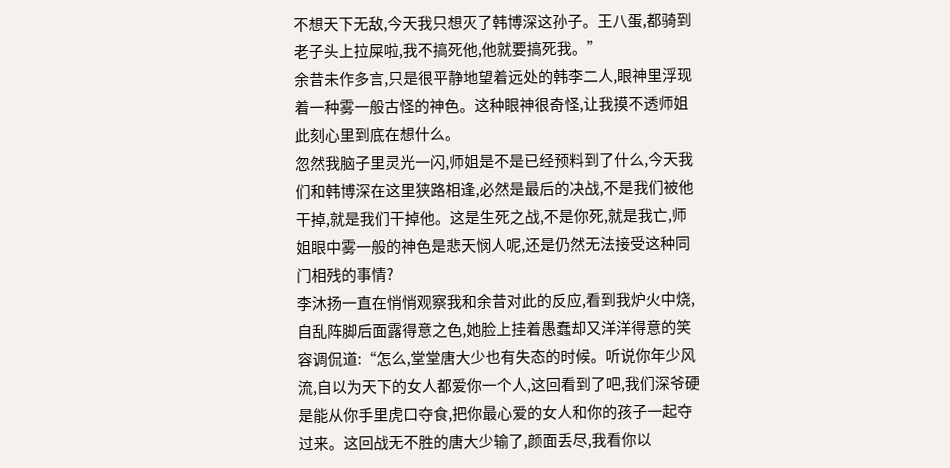不想天下无敌,今天我只想灭了韩博深这孙子。王八蛋,都骑到老子头上拉屎啦,我不搞死他,他就要搞死我。”
余昔未作多言,只是很平静地望着远处的韩李二人,眼神里浮现着一种雾一般古怪的神色。这种眼神很奇怪,让我摸不透师姐此刻心里到底在想什么。
忽然我脑子里灵光一闪,师姐是不是已经预料到了什么,今天我们和韩博深在这里狭路相逢,必然是最后的决战,不是我们被他干掉,就是我们干掉他。这是生死之战,不是你死,就是我亡,师姐眼中雾一般的神色是悲天悯人呢,还是仍然无法接受这种同门相残的事情?
李沐扬一直在悄悄观察我和余昔对此的反应,看到我炉火中烧,自乱阵脚后面露得意之色,她脸上挂着愚蠢却又洋洋得意的笑容调侃道:“怎么,堂堂唐大少也有失态的时候。听说你年少风流,自以为天下的女人都爱你一个人,这回看到了吧,我们深爷硬是能从你手里虎口夺食,把你最心爱的女人和你的孩子一起夺过来。这回战无不胜的唐大少输了,颜面丢尽,我看你以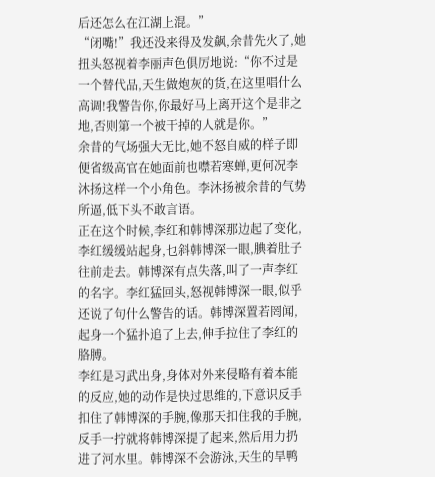后还怎么在江湖上混。”
“闭嘴!”我还没来得及发飙,余昔先火了,她扭头怒视着李丽声色俱厉地说:“你不过是一个替代品,天生做炮灰的货,在这里唱什么高调!我警告你,你最好马上离开这个是非之地,否则第一个被干掉的人就是你。”
余昔的气场强大无比,她不怒自威的样子即便省级高官在她面前也噤若寒蝉,更何况李沐扬这样一个小角色。李沐扬被余昔的气势所逼,低下头不敢言语。
正在这个时候,李红和韩博深那边起了变化,李红缓缓站起身,乜斜韩博深一眼,腆着肚子往前走去。韩博深有点失落,叫了一声李红的名字。李红猛回头,怒视韩博深一眼,似乎还说了句什么警告的话。韩博深置若罔闻,起身一个猛扑追了上去,伸手拉住了李红的胳膊。
李红是习武出身,身体对外来侵略有着本能的反应,她的动作是快过思维的,下意识反手扣住了韩博深的手腕,像那天扣住我的手腕,反手一拧就将韩博深提了起来,然后用力扔进了河水里。韩博深不会游泳,天生的旱鸭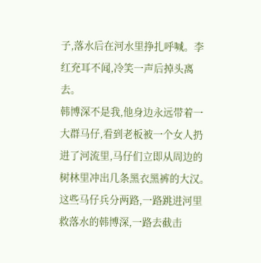子,落水后在河水里挣扎呼喊。李红充耳不闻,冷笑一声后掉头离去。
韩博深不是我,他身边永远带着一大群马仔,看到老板被一个女人扔进了河流里,马仔们立即从周边的树林里冲出几条黑衣黑裤的大汉。这些马仔兵分两路,一路跳进河里救落水的韩博深,一路去截击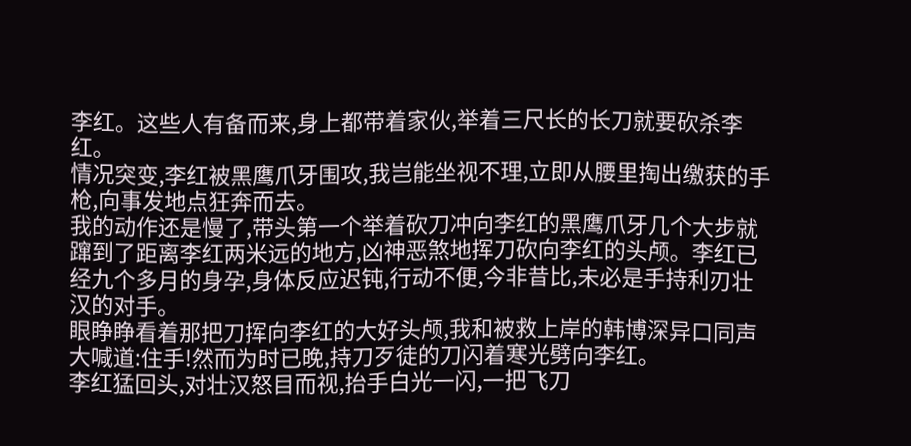李红。这些人有备而来,身上都带着家伙,举着三尺长的长刀就要砍杀李红。
情况突变,李红被黑鹰爪牙围攻,我岂能坐视不理,立即从腰里掏出缴获的手枪,向事发地点狂奔而去。
我的动作还是慢了,带头第一个举着砍刀冲向李红的黑鹰爪牙几个大步就蹿到了距离李红两米远的地方,凶神恶煞地挥刀砍向李红的头颅。李红已经九个多月的身孕,身体反应迟钝,行动不便,今非昔比,未必是手持利刃壮汉的对手。
眼睁睁看着那把刀挥向李红的大好头颅,我和被救上岸的韩博深异口同声大喊道:住手!然而为时已晚,持刀歹徒的刀闪着寒光劈向李红。
李红猛回头,对壮汉怒目而视,抬手白光一闪,一把飞刀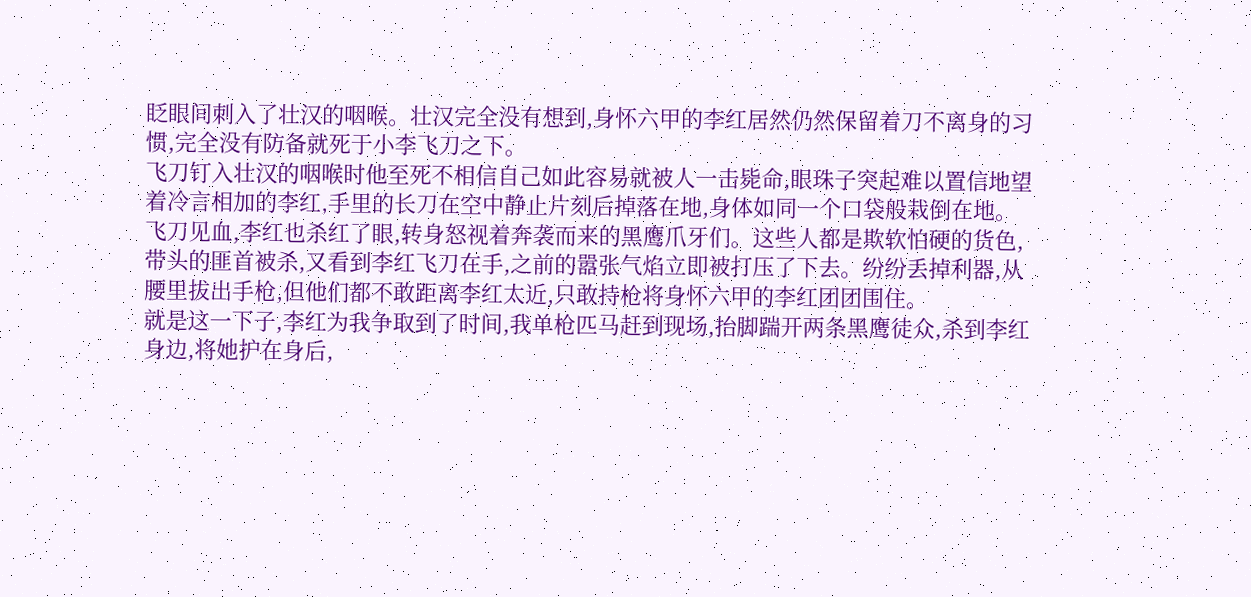眨眼间刺入了壮汉的咽喉。壮汉完全没有想到,身怀六甲的李红居然仍然保留着刀不离身的习惯,完全没有防备就死于小李飞刀之下。
飞刀钉入壮汉的咽喉时他至死不相信自己如此容易就被人一击毙命,眼珠子突起难以置信地望着冷言相加的李红,手里的长刀在空中静止片刻后掉落在地,身体如同一个口袋般栽倒在地。
飞刀见血,李红也杀红了眼,转身怒视着奔袭而来的黑鹰爪牙们。这些人都是欺软怕硬的货色,带头的匪首被杀,又看到李红飞刀在手,之前的嚣张气焰立即被打压了下去。纷纷丢掉利器,从腰里拔出手枪,但他们都不敢距离李红太近,只敢持枪将身怀六甲的李红团团围住。
就是这一下子,李红为我争取到了时间,我单枪匹马赶到现场,抬脚踹开两条黑鹰徒众,杀到李红身边,将她护在身后,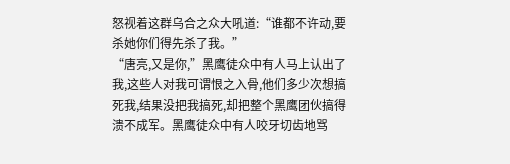怒视着这群乌合之众大吼道:“谁都不许动,要杀她你们得先杀了我。”
“唐亮,又是你,”黑鹰徒众中有人马上认出了我,这些人对我可谓恨之入骨,他们多少次想搞死我,结果没把我搞死,却把整个黑鹰团伙搞得溃不成军。黑鹰徒众中有人咬牙切齿地骂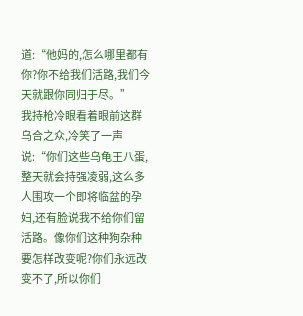道:“他妈的,怎么哪里都有你?你不给我们活路,我们今天就跟你同归于尽。”
我持枪冷眼看着眼前这群乌合之众,冷笑了一声说:“你们这些乌龟王八蛋,整天就会持强凌弱,这么多人围攻一个即将临盆的孕妇,还有脸说我不给你们留活路。像你们这种狗杂种要怎样改变呢?你们永远改变不了,所以你们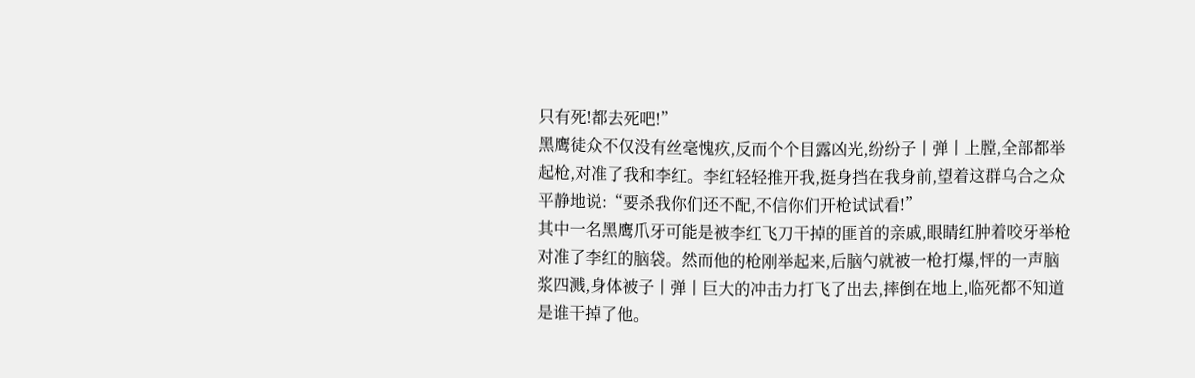只有死!都去死吧!”
黑鹰徒众不仅没有丝毫愧疚,反而个个目露凶光,纷纷子丨弹丨上膛,全部都举起枪,对准了我和李红。李红轻轻推开我,挺身挡在我身前,望着这群乌合之众平静地说:“要杀我你们还不配,不信你们开枪试试看!”
其中一名黑鹰爪牙可能是被李红飞刀干掉的匪首的亲戚,眼睛红肿着咬牙举枪对准了李红的脑袋。然而他的枪刚举起来,后脑勺就被一枪打爆,怦的一声脑浆四溅,身体被子丨弹丨巨大的冲击力打飞了出去,摔倒在地上,临死都不知道是谁干掉了他。